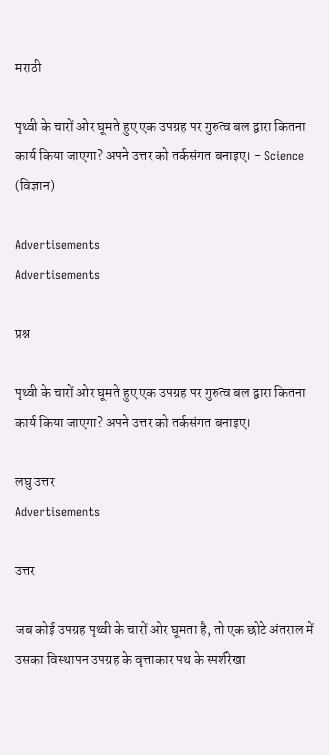मराठी

पृथ्वी के चारों ओर घूमते हुए एक उपग्रह पर गुरुत्व बल द्वारा कितना कार्य किया जाएगा? अपने उत्तर को तर्कसंगत बनाइए। - Science (विज्ञान)

Advertisements
Advertisements

प्रश्न

पृथ्वी के चारों ओर घूमते हुए एक उपग्रह पर गुरुत्व बल द्वारा कितना कार्य किया जाएगा? अपने उत्तर को तर्कसंगत बनाइए।

लघु उत्तर
Advertisements

उत्तर

जब कोई उपग्रह पृथ्वी के चारों ओर घूमता है, तो एक छोटे अंतराल में उसका विस्थापन उपग्रह के वृत्ताकार पथ के स्पर्शरेखा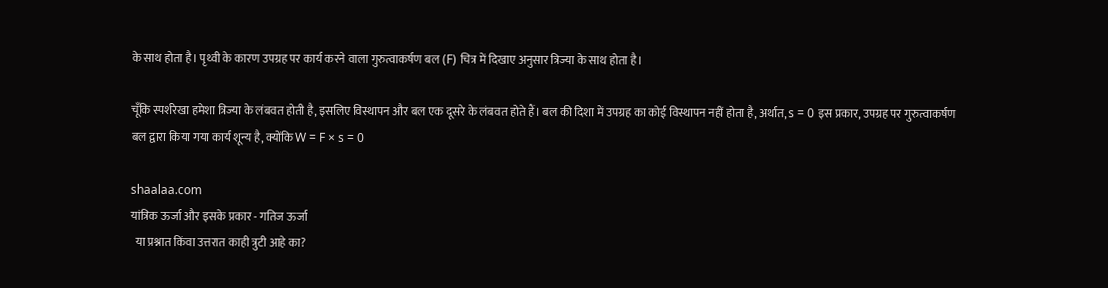के साथ होता है। पृथ्वी के कारण उपग्रह पर कार्य करने वाला गुरुत्वाकर्षण बल (F) चित्र में दिखाए अनुसार त्रिज्या के साथ होता है।

चूँकि स्पर्शरेखा हमेशा त्रिज्या के लंबवत होती है, इसलिए विस्थापन और बल एक दूसरे के लंबवत होते हैं। बल की दिशा में उपग्रह का कोई विस्थापन नहीं होता है, अर्थात, s = 0 इस प्रकार, उपग्रह पर गुरुत्वाकर्षण बल द्वारा किया गया कार्य शून्य है, क्योंकि W = F × s = 0

shaalaa.com
यांत्रिक ऊर्जा और इसके प्रकार - गतिज ऊर्जा
  या प्रश्नात किंवा उत्तरात काही त्रुटी आहे का?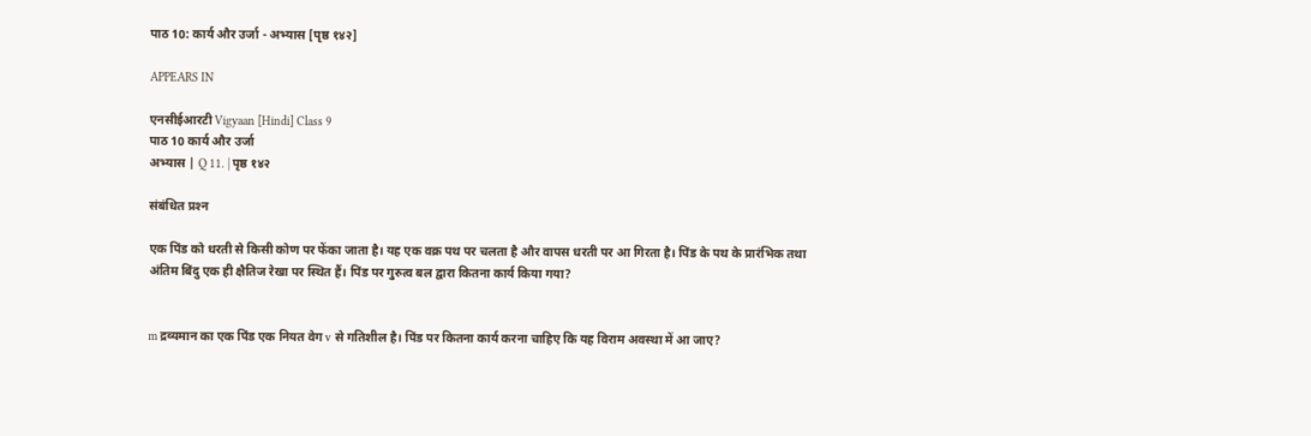पाठ 10: कार्य और उर्जा - अभ्यास [पृष्ठ १४२]

APPEARS IN

एनसीईआरटी Vigyaan [Hindi] Class 9
पाठ 10 कार्य और उर्जा
अभ्यास | Q 11. | पृष्ठ १४२

संबंधित प्रश्‍न

एक पिंड को धरती से किसी कोण पर फेंका जाता है। यह एक वक्र पथ पर चलता है और वापस धरती पर आ गिरता है। पिंड के पथ के प्रारंभिक तथा अंतिम बिंदु एक ही क्षैतिज रेखा पर स्थित हैं। पिंड पर गुरुत्व बल द्वारा कितना कार्य किया गया?


m द्रव्यमान का एक पिंड एक नियत वेग v से गतिशील है। पिंड पर कितना कार्य करना चाहिए कि यह विराम अवस्था में आ जाए?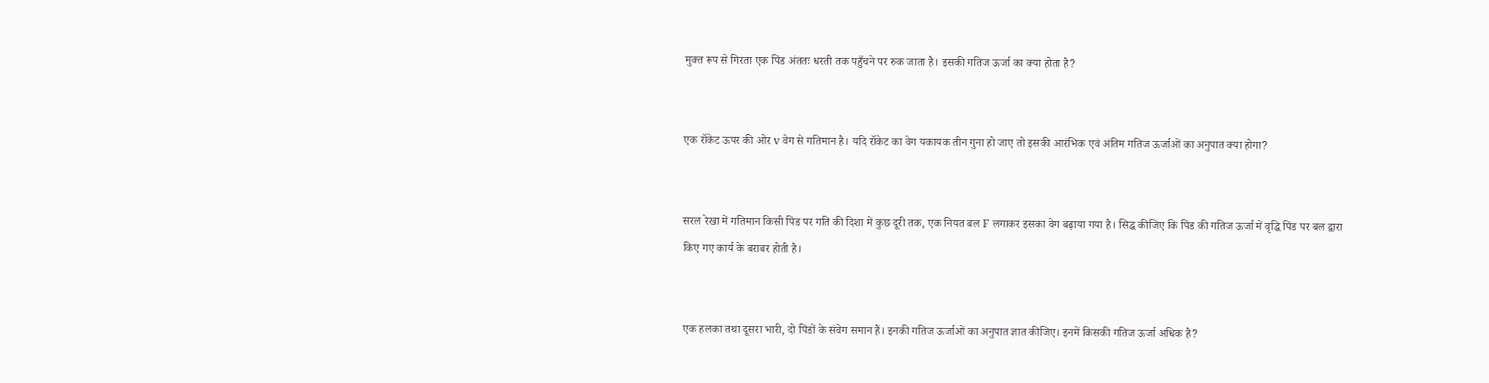मुक्त रूप से गिरता एक पिंड अंततः धरती तक पहुँचने पर रुक जाता है। इसकी गतिज ऊर्जा का क्या होता है?


एक रॉकेट ऊपर की ओर v वेग से गतिमान है। यदि रॉकेट का वेग यकायक तीन गुना हो जाए तो इसकी आरंभिक एवं अंतिम गतिज ऊर्जाओं का अनुपात क्या होगा?


सरल रेखा में गतिमान किसी पिंड पर गति की दिशा में कुछ दूरी तक, एक नियत बल F लगाकर इसका वेग बढ़ाया गया है। सिद्ध कीजिए कि पिंड की गतिज ऊर्जा में वृद्धि पिंड पर बल द्वारा किए गए कार्य के बराबर होती है।


एक हलका तथा दूसरा भारी, दो पिंडों के संवेग समान हैं। इनकी गतिज ऊर्जाओं का अनुपात ज्ञात कीजिए। इनमें किसकी गतिज ऊर्जा अधिक है?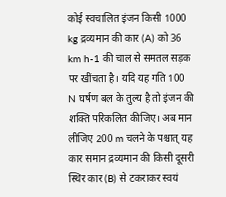कोई स्वचालित इंजन किसी 1000 kg द्रव्यमान की कार (A) को 36 km h-1 की चाल से समतल सड़क पर खींचता है। यदि यह गति 100 N घर्षण बल के तुल्य है तो इंजन की शक्ति परिकलित कीजिए। अब मान लीजिए 200 m चलने के पश्चात् यह कार समान द्रव्यमान की किसी दूसरी स्थिर कार (B) से टकराकर स्वयं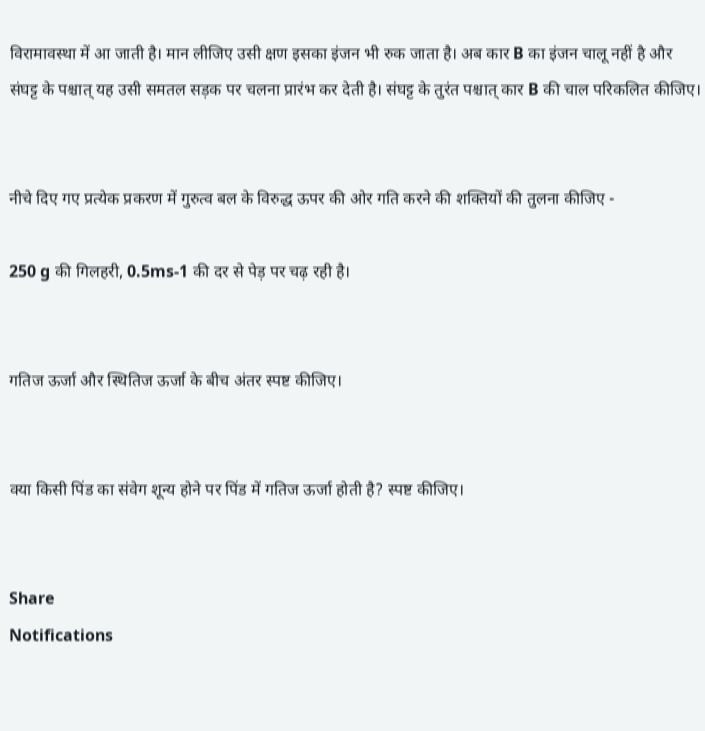विरामावस्था में आ जाती है। मान लीजिए उसी क्षण इसका इंजन भी रुक जाता है। अब कार B का इंजन चालू नहीं है और संघट्ट के पश्चात् यह उसी समतल सड़क पर चलना प्रारंभ कर देती है। संघट्ट के तुरंत पश्चात् कार B की चाल परिकलित कीजिए।


नीचे दिए गए प्रत्येक प्रकरण में गुरुत्व बल के विरुद्ध ऊपर की ओर गति करने की शक्तियों की तुलना कीजिए -

250 g की गिलहरी, 0.5ms-1 की दर से पेड़ पर चढ़ रही है।


गतिज ऊर्जा और स्थितिज ऊर्जा के बीच अंतर स्पष्ट कीजिए।


क्या किसी पिंड का संवेग शून्य होने पर पिंड में गतिज ऊर्जा होती है? स्पष्ट कीजिए।


Share
Notifications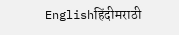Englishहिंदीमराठी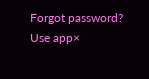Forgot password?
Use app×